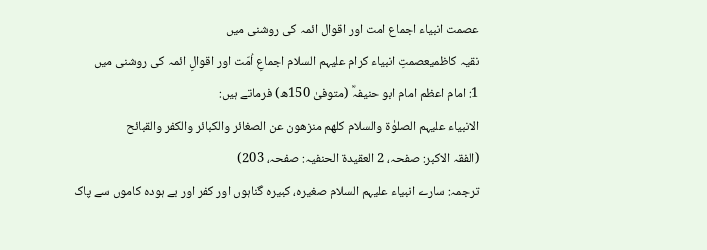عصمت انبیاء اجماع امت اور اقوال ائمہ کی روشنی میں
نقیہ کاظمیعصمتِ انبیاء کرام علیہم السلام اجماعِ اُمّت اور اقوالِ ائمہ کی روشنی میں
1: امام اعظم امام ابو حنیفہؒ (متوفیٰ 150ھ) فرماتے ہیں:
الانبیاء علیہم الصلوٰۃ والسلام کلھم منزھون عن الصغائر والکبائر والکفر والقبائح
(الفقہ الاکبر: صفحہ، 2 العقیدۃ الحنفیہ: صفحہ، 203)
ترجمہ: سارے انبیاء علیہم السلام صغیرہ، کبیرہ گناہوں اور کفر اور بے ہودہ کاموں سے پاک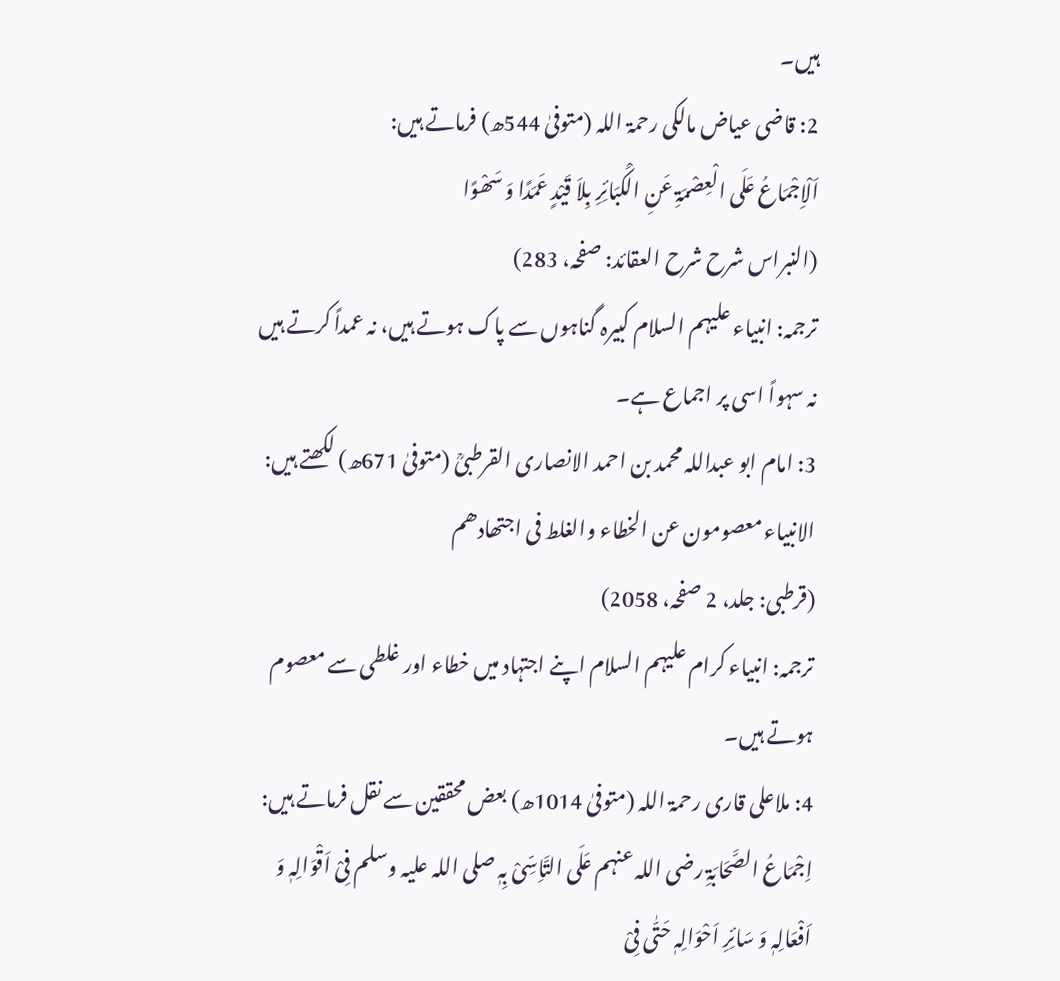ہیں۔
2: قاضی عیاض مالکی رحمۃ اللہ (متوفیٰ 544ھ) فرماتے ہیں:
اَلْاِجْمَاعُ عَلَی الْعِصْمَۃِ عَنِ الْکَبَائِرِ بِلاَ قَیْدٍ عَمَدًا وَ سَھْوًا
(النبراس شرح شرح العقائد: صفحہ، 283)
ترجمہ: انبیاء علیہم السلام کبیرہ گناہوں سے پاک ہوتے ہیں، نہ عمداً کرتے ہیں نہ سہواً اسی پر اجماع ہے۔
3: امام ابو عبداللہ محمد بن احمد الانصاری القرطبیؒ (متوفیٰ 671ھ) لکھتے ہیں:
الانبیاء معصومون عن الخطاء والغلط فی اجتھادھم
(قرطبی: جلد، 2 صفحہ، 2058)
ترجمہ: انبیاء کرام علیہم السلام اپنے اجتہاد میں خطاء اور غلطی سے معصوم ہوتے ہیں۔
4: ملاعلی قاری رحمۃ اللہ (متوفیٰ 1014ھ) بعض محققین سے نقل فرماتے ہیں:
اِجْمَاعُ الصَّحَابَۃِ رضی اللہ عنہم عَلَی التَّاِسِّیْ بِہٖ صلی اللہ علیہ وسلم فِیْ اَقْوَالِہٖ وَ اَفْعَالِہٖ وَ سَائِرِ اَحْوَالِہٖ حَتّٰی فِیْ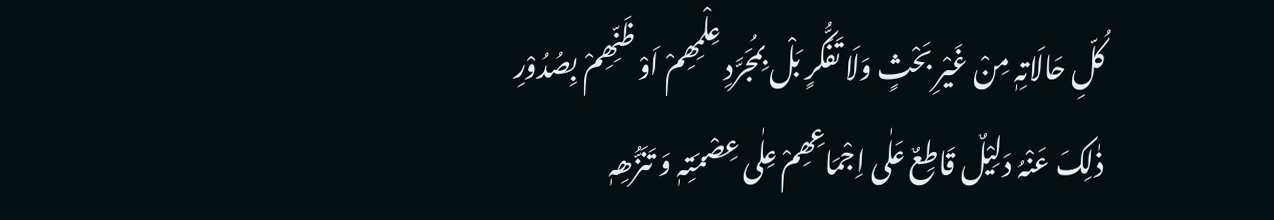کُلِّ حَالَاتِہٖ مِنْ غَیْرِ بَحْثٍ وَلَا تَفَکُّرٍ بَلْ بِمُجَرَّدِ عِلْمِھِمْ اَوْ ظَنِّھِمْ بِصُدُوْرِ ذٰلِکَ عَنْہُ دَلِیْلٌ قَاطِعٌ عَلٰی اِجْمَاعِھِمْ عِلٰی عِصْمَتِہٖ وَ تَنَزُّھِہٖ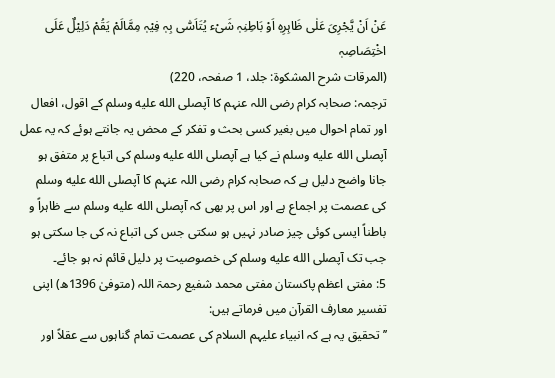عَنْ اَنْ یَّجْرِیَ عَلٰی ظَاہِرِہٖ اَوْ بَاطِنِہٖ شَیْء یُتَاَسّٰی بِہٖ فِیْہٖ مِمَّالَمْ یَقُمْ دَلِیْلٌ عَلَی اخْتِصَاصِہٖ
(المرقات شرح المشکوۃ: جلد، 1 صفحہ، 220)
ترجمہ: صحابہ کرام رضی اللہ عنہم کا آپصلى الله عليه وسلم کے اقول، افعال اور تمام احوال میں بغیر کسی بحث و تفکر کے محض یہ جانتے ہوئے کہ یہ عمل آپصلى الله عليه وسلم نے کیا ہے آپصلى الله عليه وسلم کی اتباع پر متفق ہو جانا واضح دلیل ہے کہ صحابہ کرام رضی اللہ عنہم کا آپصلى الله عليه وسلم کی عصمت پر اجماع ہے اور اس پر بھی کہ آپصلى الله عليه وسلم سے ظاہراً و باطناً ایسی کوئی چیز صادر نہیں ہو سکتی جس کی اتباع نہ کی جا سکتی ہو جب تک آپصلى الله عليه وسلم کی خصوصیت پر دلیل قائم نہ ہو جائے۔
5: مفتی اعظم پاکستان مفتی محمد شفیع رحمۃ اللہ (متوفیٰ 1396ھ) اپنی تفسیر معارف القرآن میں فرماتے ہیں:
’’تحقیق یہ ہے کہ انبیاء علیہم السلام کی عصمت تمام گناہوں سے عقلاً اور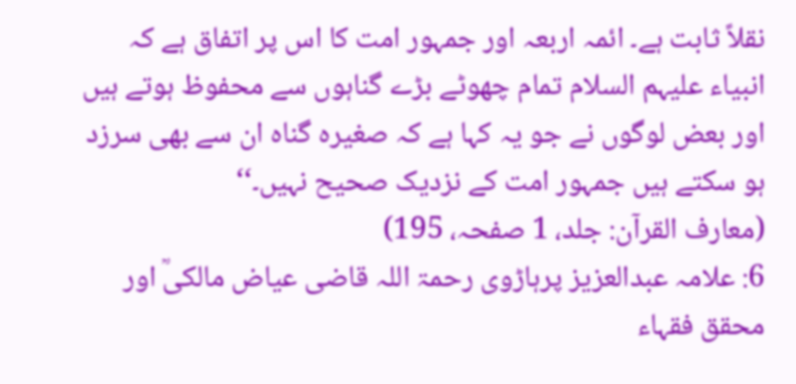نقلاً ثابت ہے۔ ائمہ اربعہ اور جمہور امت کا اس پر اتفاق ہے کہ انبیاء علیہم السلام تمام چھوٹے بڑے گناہوں سے محفوظ ہوتے ہیں اور بعض لوگوں نے جو یہ کہا ہے کہ صغیرہ گناہ ان سے بھی سرزد ہو سکتے ہیں جمہور امت کے نزدیک صحیح نہیں۔‘‘
(معارف القرآن: جلد، 1 صفحہ، 195)
6: علامہ عبدالعزیز پرہاڑوی رحمۃ اللہ قاضی عیاض مالکیؒ اور محقق فقہاء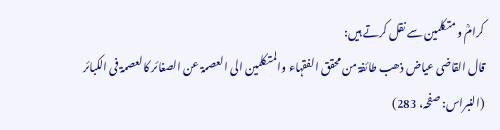کرامؒ و متکلمین سے نقل کرتے ہیں:
قال القاضی عیاض ذھب طائفۃ من محقق الفقہاء والمتکلمین الی العصمۃ عن الصغائر کالعصمۃ فی الکبائر
(النبراس: صفحہ، 283)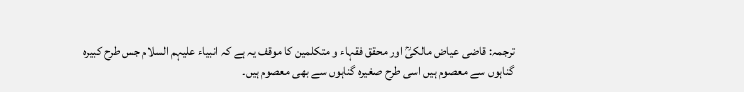ترجمہ: قاضی عیاض مالکیؒ اور محقق فقہاء و متکلمین کا موقف یہ ہے کہ انبیاء علیہم السلام جس طرح کبیرہ گناہوں سے معصوم ہیں اسی طرح صغیرہ گناہوں سے بھی معصوم ہیں۔